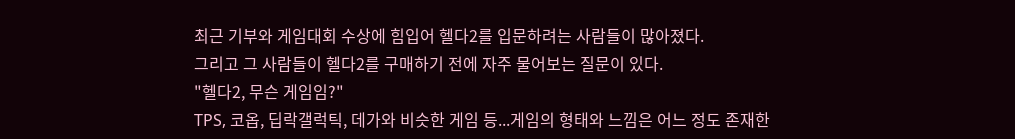최근 기부와 게임대회 수상에 힘입어 헬다2를 입문하려는 사람들이 많아졌다.
그리고 그 사람들이 헬다2를 구매하기 전에 자주 물어보는 질문이 있다.
"헬다2, 무슨 게임임?"
TPS, 코옵, 딥락갤럭틱, 데가와 비슷한 게임 등...게임의 형태와 느낌은 어느 정도 존재한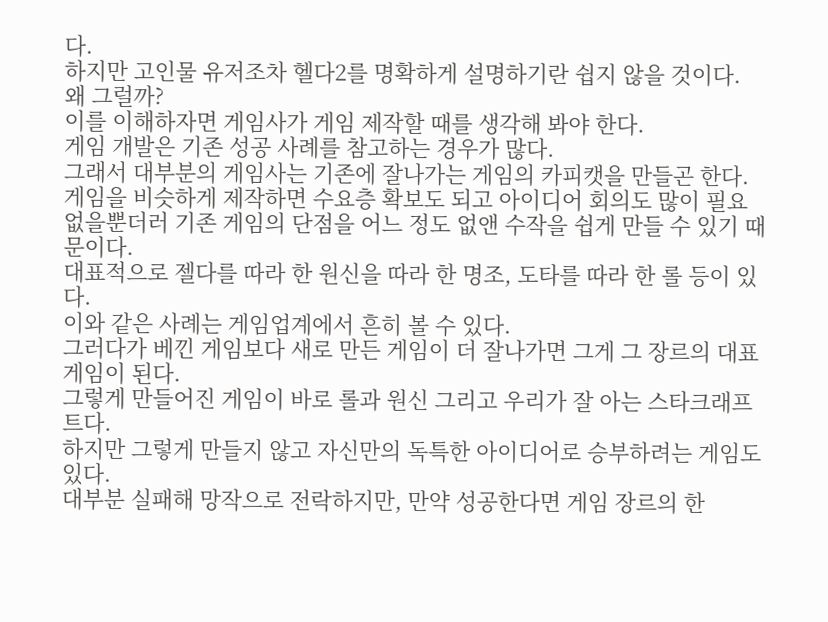다.
하지만 고인물 유저조차 헬다2를 명확하게 설명하기란 쉽지 않을 것이다.
왜 그럴까?
이를 이해하자면 게임사가 게임 제작할 때를 생각해 봐야 한다.
게임 개발은 기존 성공 사례를 참고하는 경우가 많다.
그래서 대부분의 게임사는 기존에 잘나가는 게임의 카피캣을 만들곤 한다.
게임을 비슷하게 제작하면 수요층 확보도 되고 아이디어 회의도 많이 필요 없을뿐더러 기존 게임의 단점을 어느 정도 없앤 수작을 쉽게 만들 수 있기 때문이다.
대표적으로 젤다를 따라 한 원신을 따라 한 명조, 도타를 따라 한 롤 등이 있다.
이와 같은 사례는 게임업계에서 흔히 볼 수 있다.
그러다가 베낀 게임보다 새로 만든 게임이 더 잘나가면 그게 그 장르의 대표게임이 된다.
그렇게 만들어진 게임이 바로 롤과 원신 그리고 우리가 잘 아는 스타크래프트다.
하지만 그렇게 만들지 않고 자신만의 독특한 아이디어로 승부하려는 게임도 있다.
대부분 실패해 망작으로 전락하지만, 만약 성공한다면 게임 장르의 한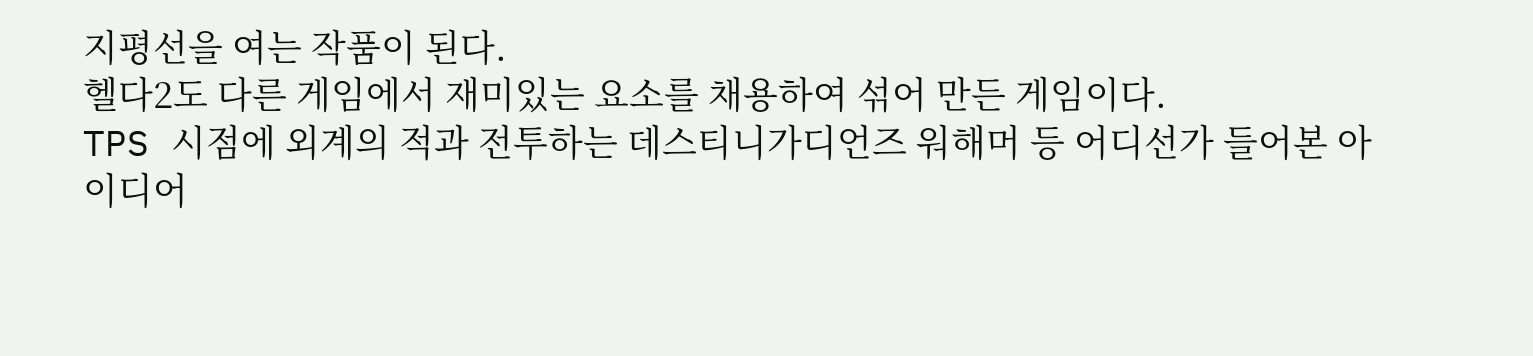지평선을 여는 작품이 된다.
헬다2도 다른 게임에서 재미있는 요소를 채용하여 섞어 만든 게임이다.
TPS 시점에 외계의 적과 전투하는 데스티니가디언즈 워해머 등 어디선가 들어본 아이디어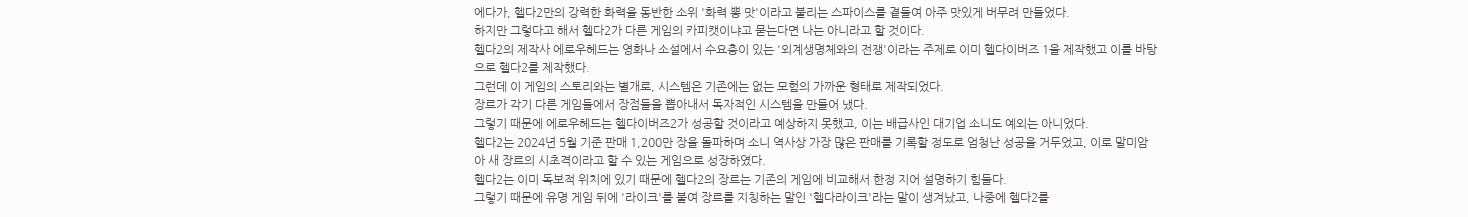에다가, 헬다2만의 강력한 화력을 동반한 소위 '화력 뽕 맛'이라고 불리는 스파이스를 곁들여 아주 맛있게 버무려 만들었다.
하지만 그렇다고 해서 헬다2가 다른 게임의 카피캣이냐고 묻는다면 나는 아니라고 할 것이다.
헬다2의 제작사 에로우헤드는 영화나 소설에서 수요층이 있는 '외계생명체와의 전쟁'이라는 주제로 이미 헬다이버즈 1을 제작했고 이를 바탕으로 헬다2를 제작했다.
그런데 이 게임의 스토리와는 별개로, 시스템은 기존에는 없는 모험의 가까운 형태로 제작되었다.
장르가 각기 다른 게임들에서 장점들을 뽑아내서 독자적인 시스템을 만들어 냈다.
그렇기 때문에 에로우헤드는 헬다이버즈2가 성공할 것이라고 예상하지 못했고, 이는 배급사인 대기업 소니도 예외는 아니었다.
헬다2는 2024년 5월 기준 판매 1,200만 장을 돌파하며 소니 역사상 가장 많은 판매를 기록할 정도로 엄청난 성공을 거두었고, 이로 말미암아 새 장르의 시초격이라고 할 수 있는 게임으로 성장하였다.
헬다2는 이미 독보적 위치에 있기 때문에 헬다2의 장르는 기존의 게임에 비교해서 한정 지어 설명하기 힘들다.
그렇기 때문에 유명 게임 뒤에 '라이크'를 붙여 장르를 지칭하는 말인 '헬다라이크'라는 말이 생겨났고, 나중에 헬다2를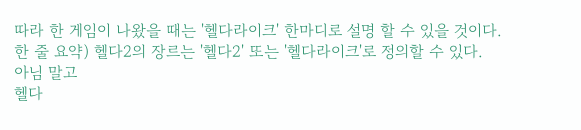따라 한 게임이 나왔을 때는 '헬다라이크' 한마디로 설명 할 수 있을 것이다.
한 줄 요약) 헬다2의 장르는 '헬다2' 또는 '헬다라이크'로 정의할 수 있다.
아님 말고
헬다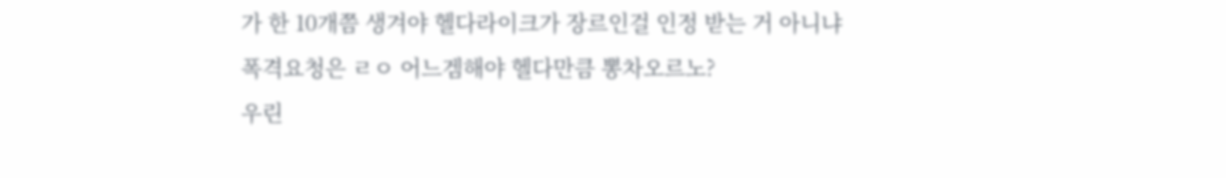가 한 10개쯤 생겨야 헬다라이크가 장르인걸 인정 받는 거 아니냐
폭격요청은 ㄹㅇ 어느겜해야 헬다만큼 뽕차오르노?
우린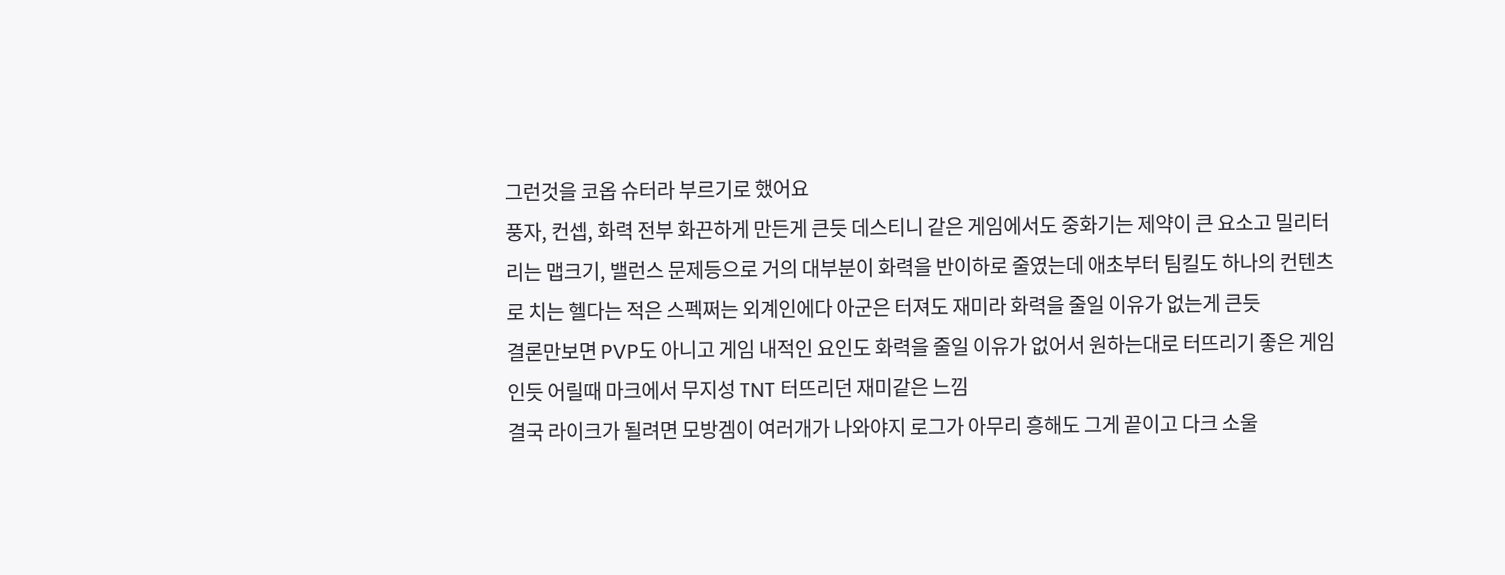그런것을 코옵 슈터라 부르기로 했어요
풍자, 컨셉, 화력 전부 화끈하게 만든게 큰듯 데스티니 같은 게임에서도 중화기는 제약이 큰 요소고 밀리터리는 맵크기, 밸런스 문제등으로 거의 대부분이 화력을 반이하로 줄였는데 애초부터 팀킬도 하나의 컨텐츠로 치는 헬다는 적은 스펙쩌는 외계인에다 아군은 터져도 재미라 화력을 줄일 이유가 없는게 큰듯
결론만보면 PVP도 아니고 게임 내적인 요인도 화력을 줄일 이유가 없어서 원하는대로 터뜨리기 좋은 게임인듯 어릴때 마크에서 무지성 TNT 터뜨리던 재미같은 느낌
결국 라이크가 될려면 모방겜이 여러개가 나와야지 로그가 아무리 흥해도 그게 끝이고 다크 소울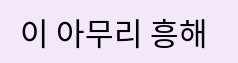이 아무리 흥해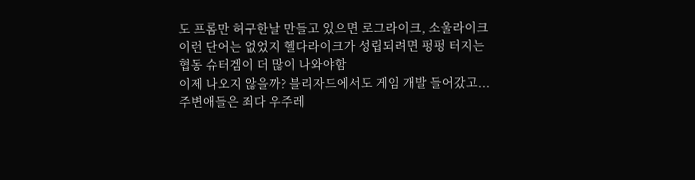도 프롬만 허구한날 만들고 있으면 로그라이크, 소울라이크 이런 단어는 없었지 헬다라이크가 성립되려면 펑펑 터지는 협동 슈터겜이 더 많이 나와야함
이제 나오지 않을까? 블리자드에서도 게임 개발 들어갔고...
주변애들은 죄다 우주레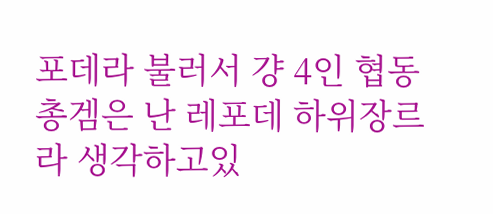포데라 불러서 걍 4인 협동 총겜은 난 레포데 하위장르라 생각하고있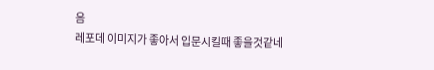음
레포데 이미지가 좋아서 입문시킬때 좋을것같네